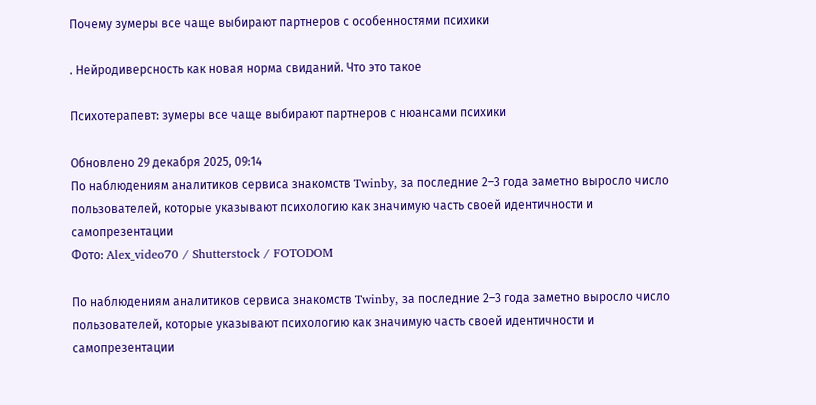Почему зумеры все чаще выбирают партнеров с особенностями психики

. Нейродиверсность как новая норма свиданий. Что это такое

Психотерапевт: зумеры все чаще выбирают партнеров с нюансами психики

Обновлено 29 декабря 2025, 09:14
По наблюдениям аналитиков сервиса знакомств Twinby, за последние 2–3 года заметно выросло число пользователей, которые указывают психологию как значимую часть своей идентичности и самопрезентации
Фото: Alex_video70 / Shutterstock / FOTODOM

По наблюдениям аналитиков сервиса знакомств Twinby, за последние 2–3 года заметно выросло число пользователей, которые указывают психологию как значимую часть своей идентичности и самопрезентации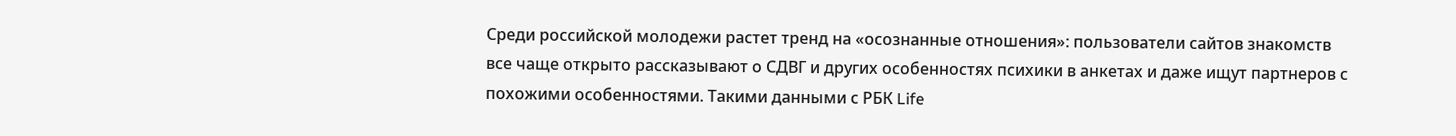Среди российской молодежи растет тренд на «осознанные отношения»: пользователи сайтов знакомств все чаще открыто рассказывают о СДВГ и других особенностях психики в анкетах и даже ищут партнеров с похожими особенностями. Такими данными с РБК Life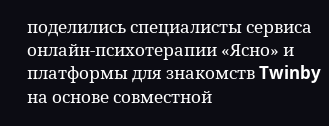поделились специалисты сервиса онлайн-психотерапии «Ясно» и платформы для знакомств Twinby на основе совместной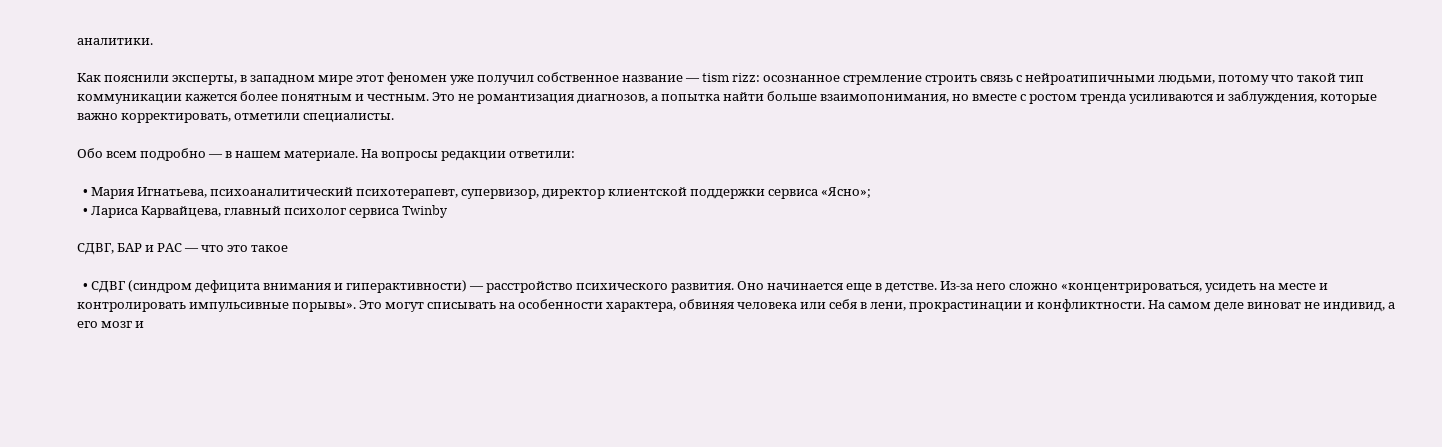аналитики.

Как пояснили эксперты, в западном мире этот феномен уже получил собственное название — tism rizz: осознанное стремление строить связь с нейроатипичными людьми, потому что такой тип коммуникации кажется более понятным и честным. Это не романтизация диагнозов, а попытка найти больше взаимопонимания, но вместе с ростом тренда усиливаются и заблуждения, которые важно корректировать, отметили специалисты.

Обо всем подробно — в нашем материале. На вопросы редакции ответили:

  • Мария Игнатьева, психоаналитический психотерапевт, супервизор, директор клиентской поддержки сервиса «Ясно»;
  • Лариса Карвайцева, главный психолог сервиса Twinby

СДВГ, БАР и РАС — что это такое

  • СДВГ (синдром дефицита внимания и гиперактивности) — расстройство психического развития. Оно начинается еще в детстве. Из-за него сложно «концентрироваться, усидеть на месте и контролировать импульсивные порывы». Это могут списывать на особенности характера, обвиняя человека или себя в лени, прокрастинации и конфликтности. На самом деле виноват не индивид, а его мозг и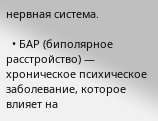нервная система.

  • БАР (биполярное расстройство) — хроническое психическое заболевание, которое влияет на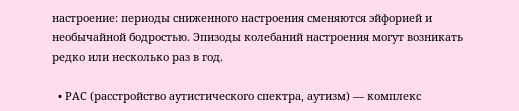настроение: периоды сниженного настроения сменяются эйфорией и необычайной бодростью. Эпизоды колебаний настроения могут возникать редко или несколько раз в год.

  • РАС (расстройство аутистического спектра, аутизм) — комплекс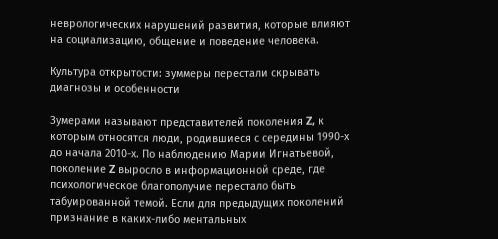неврологических нарушений развития, которые влияют на социализацию, общение и поведение человека.

Культура открытости: зуммеры перестали скрывать диагнозы и особенности

Зумерами называют представителей поколения Z, к которым относятся люди, родившиеся с середины 1990-х до начала 2010-х. По наблюдению Марии Игнатьевой, поколение Z выросло в информационной среде, где психологическое благополучие перестало быть табуированной темой. Если для предыдущих поколений признание в каких-либо ментальных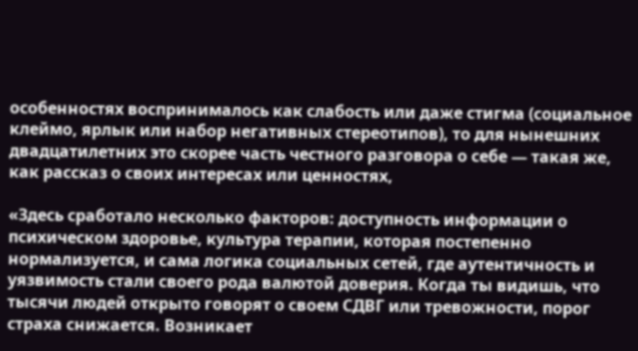особенностях воспринималось как слабость или даже стигма (социальное клеймо, ярлык или набор негативных стереотипов), то для нынешних двадцатилетних это скорее часть честного разговора о себе — такая же, как рассказ о своих интересах или ценностях,

«Здесь сработало несколько факторов: доступность информации о психическом здоровье, культура терапии, которая постепенно нормализуется, и сама логика социальных сетей, где аутентичность и уязвимость стали своего рода валютой доверия. Когда ты видишь, что тысячи людей открыто говорят о своем СДВГ или тревожности, порог страха снижается. Возникает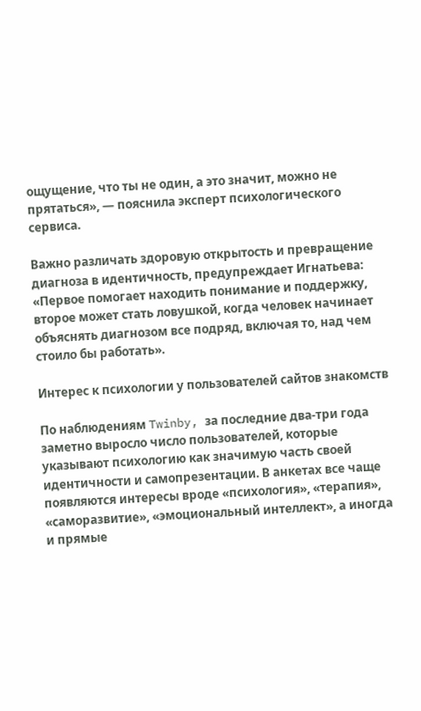ощущение, что ты не один, а это значит, можно не прятаться», — пояснила эксперт психологического сервиса.

Важно различать здоровую открытость и превращение диагноза в идентичность, предупреждает Игнатьева: «Первое помогает находить понимание и поддержку, второе может стать ловушкой, когда человек начинает объяснять диагнозом все подряд, включая то, над чем стоило бы работать».

Интерес к психологии у пользователей сайтов знакомств

По наблюдениям Twinby, за последние два-три года заметно выросло число пользователей, которые указывают психологию как значимую часть своей идентичности и самопрезентации. В анкетах все чаще появляются интересы вроде «психология», «терапия», «саморазвитие», «эмоциональный интеллект», а иногда и прямые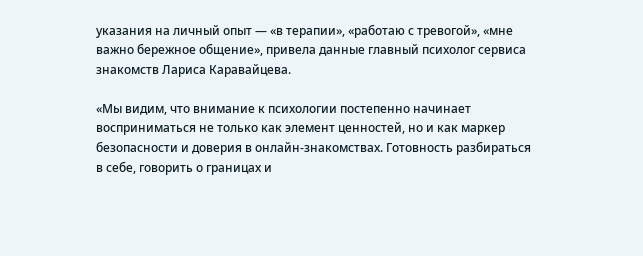указания на личный опыт — «в терапии», «работаю с тревогой», «мне важно бережное общение», привела данные главный психолог сервиса знакомств Лариса Каравайцева.

«Мы видим, что внимание к психологии постепенно начинает восприниматься не только как элемент ценностей, но и как маркер безопасности и доверия в онлайн-знакомствах. Готовность разбираться в себе, говорить о границах и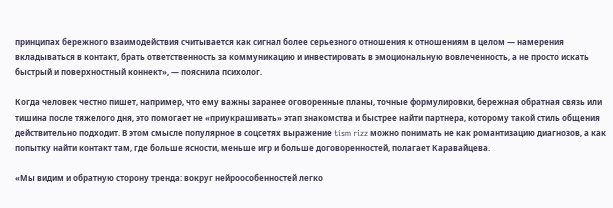принципах бережного взаимодействия считывается как сигнал более серьезного отношения к отношениям в целом — намерения вкладываться в контакт, брать ответственность за коммуникацию и инвестировать в эмоциональную вовлеченность, а не просто искать быстрый и поверхностный коннект», — пояснила психолог.

Когда человек честно пишет, например, что ему важны заранее оговоренные планы, точные формулировки, бережная обратная связь или тишина после тяжелого дня, это помогает не «приукрашивать» этап знакомства и быстрее найти партнера, которому такой стиль общения действительно подходит. В этом смысле популярное в соцсетях выражение tism rizz можно понимать не как романтизацию диагнозов, а как попытку найти контакт там, где больше ясности, меньше игр и больше договоренностей, полагает Каравайцева.

«Мы видим и обратную сторону тренда: вокруг нейроособенностей легко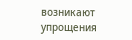возникают упрощения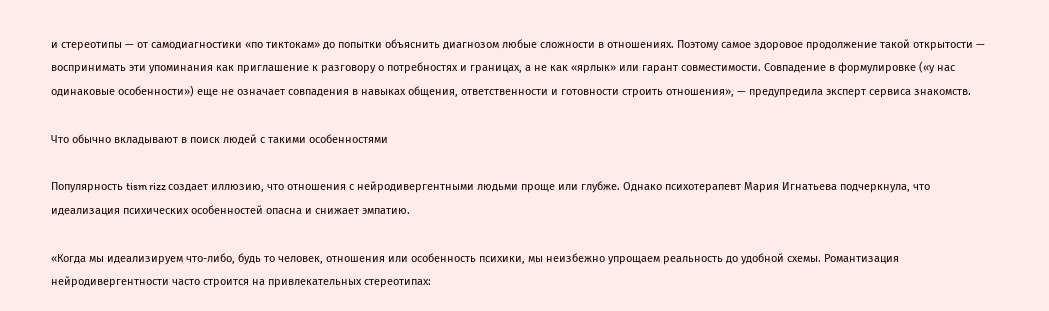и стереотипы — от самодиагностики «по тиктокам» до попытки объяснить диагнозом любые сложности в отношениях. Поэтому самое здоровое продолжение такой открытости — воспринимать эти упоминания как приглашение к разговору о потребностях и границах, а не как «ярлык» или гарант совместимости. Совпадение в формулировке («у нас одинаковые особенности») еще не означает совпадения в навыках общения, ответственности и готовности строить отношения», — предупредила эксперт сервиса знакомств.

Что обычно вкладывают в поиск людей с такими особенностями

Популярность tism rizz создает иллюзию, что отношения с нейродивергентными людьми проще или глубже. Однако психотерапевт Мария Игнатьева подчеркнула, что идеализация психических особенностей опасна и снижает эмпатию.

«Когда мы идеализируем что-либо, будь то человек, отношения или особенность психики, мы неизбежно упрощаем реальность до удобной схемы. Романтизация нейродивергентности часто строится на привлекательных стереотипах: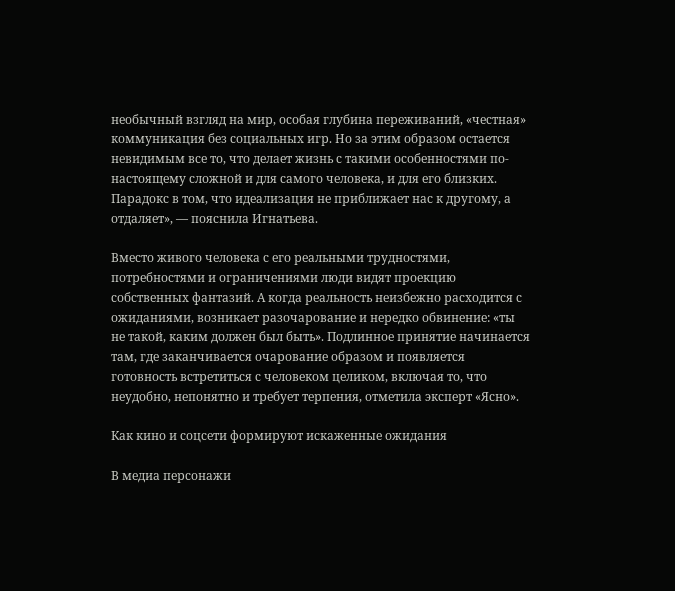необычный взгляд на мир, особая глубина переживаний, «честная» коммуникация без социальных игр. Но за этим образом остается невидимым все то, что делает жизнь с такими особенностями по-настоящему сложной и для самого человека, и для его близких. Парадокс в том, что идеализация не приближает нас к другому, а отдаляет», — пояснила Игнатьева.

Вместо живого человека с его реальными трудностями, потребностями и ограничениями люди видят проекцию собственных фантазий. А когда реальность неизбежно расходится с ожиданиями, возникает разочарование и нередко обвинение: «ты не такой, каким должен был быть». Подлинное принятие начинается там, где заканчивается очарование образом и появляется готовность встретиться с человеком целиком, включая то, что неудобно, непонятно и требует терпения, отметила эксперт «Ясно».

Как кино и соцсети формируют искаженные ожидания

В медиа персонажи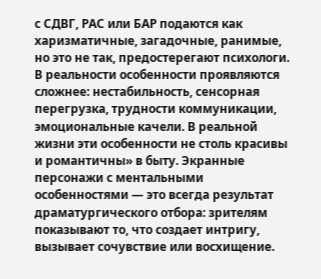с СДВГ, РАС или БАР подаются как харизматичные, загадочные, ранимые, но это не так, предостерегают психологи. В реальности особенности проявляются сложнее: нестабильность, сенсорная перегрузка, трудности коммуникации, эмоциональные качели. В реальной жизни эти особенности не столь красивы и романтичны» в быту. Экранные персонажи с ментальными особенностями — это всегда результат драматургического отбора: зрителям показывают то, что создает интригу, вызывает сочувствие или восхищение.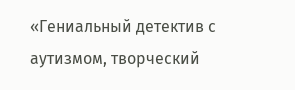«Гениальный детектив с аутизмом, творческий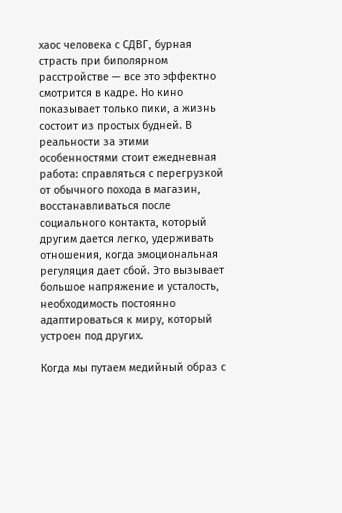хаос человека с СДВГ, бурная страсть при биполярном расстройстве — все это эффектно смотрится в кадре. Но кино показывает только пики, а жизнь состоит из простых будней. В реальности за этими особенностями стоит ежедневная работа: справляться с перегрузкой от обычного похода в магазин, восстанавливаться после социального контакта, который другим дается легко, удерживать отношения, когда эмоциональная регуляция дает сбой. Это вызывает большое напряжение и усталость, необходимость постоянно адаптироваться к миру, который устроен под других.

Когда мы путаем медийный образ с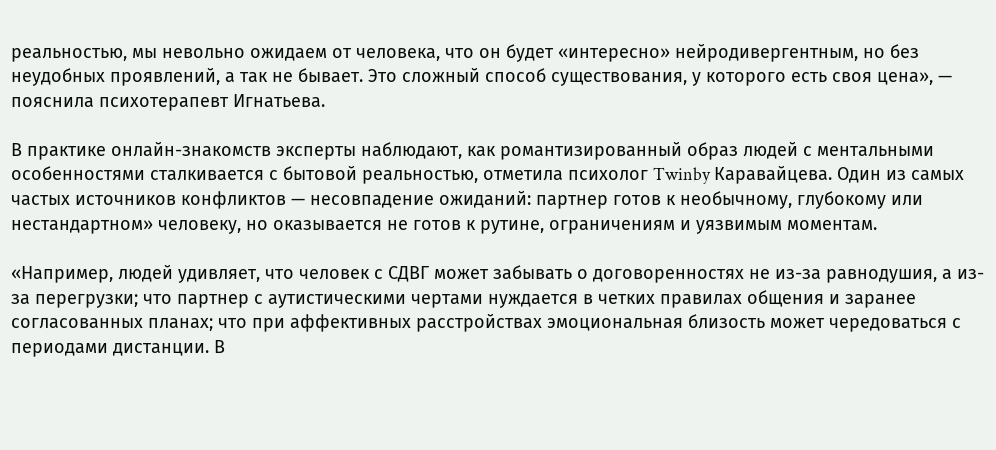реальностью, мы невольно ожидаем от человека, что он будет «интересно» нейродивергентным, но без неудобных проявлений, а так не бывает. Это сложный способ существования, у которого есть своя цена», — пояснила психотерапевт Игнатьева.

В практике онлайн-знакомств эксперты наблюдают, как романтизированный образ людей с ментальными особенностями сталкивается с бытовой реальностью, отметила психолог Twinby Каравайцева. Один из самых частых источников конфликтов — несовпадение ожиданий: партнер готов к необычному, глубокому или нестандартном» человеку, но оказывается не готов к рутине, ограничениям и уязвимым моментам.

«Например, людей удивляет, что человек с СДВГ может забывать о договоренностях не из-за равнодушия, а из-за перегрузки; что партнер с аутистическими чертами нуждается в четких правилах общения и заранее согласованных планах; что при аффективных расстройствах эмоциональная близость может чередоваться с периодами дистанции. В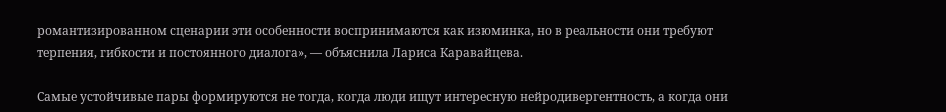романтизированном сценарии эти особенности воспринимаются как изюминка, но в реальности они требуют терпения, гибкости и постоянного диалога», — объяснила Лариса Каравайцева.

Самые устойчивые пары формируются не тогда, когда люди ищут интересную нейродивергентность, а когда они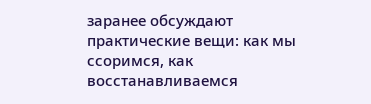заранее обсуждают практические вещи: как мы ссоримся, как восстанавливаемся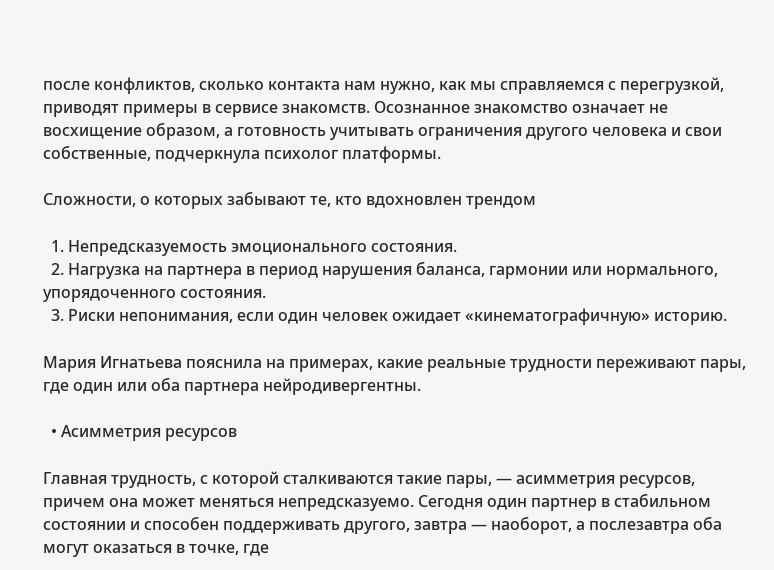после конфликтов, сколько контакта нам нужно, как мы справляемся с перегрузкой, приводят примеры в сервисе знакомств. Осознанное знакомство означает не восхищение образом, а готовность учитывать ограничения другого человека и свои собственные, подчеркнула психолог платформы.

Сложности, о которых забывают те, кто вдохновлен трендом

  1. Непредсказуемость эмоционального состояния.
  2. Нагрузка на партнера в период нарушения баланса, гармонии или нормального, упорядоченного состояния.
  3. Риски непонимания, если один человек ожидает «кинематографичную» историю.

Мария Игнатьева пояснила на примерах, какие реальные трудности переживают пары, где один или оба партнера нейродивергентны.

  • Асимметрия ресурсов

Главная трудность, с которой сталкиваются такие пары, — асимметрия ресурсов, причем она может меняться непредсказуемо. Сегодня один партнер в стабильном состоянии и способен поддерживать другого, завтра — наоборот, а послезавтра оба могут оказаться в точке, где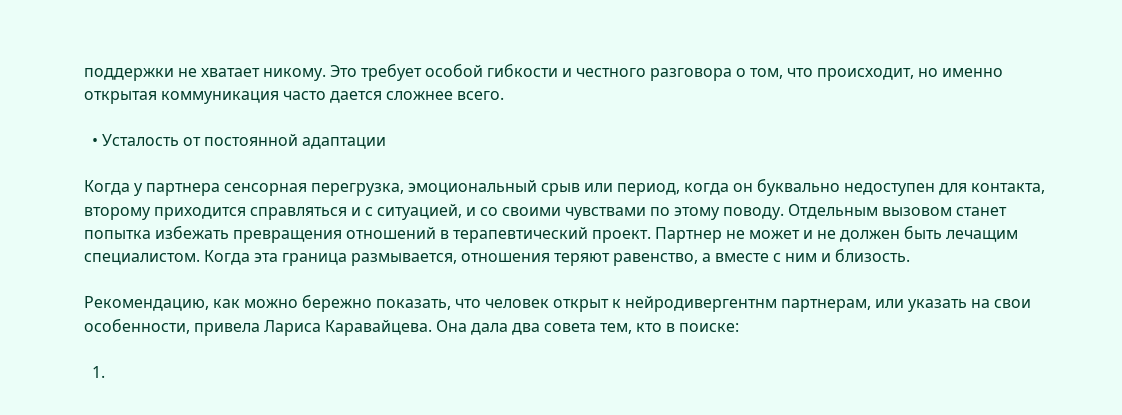поддержки не хватает никому. Это требует особой гибкости и честного разговора о том, что происходит, но именно открытая коммуникация часто дается сложнее всего.

  • Усталость от постоянной адаптации

Когда у партнера сенсорная перегрузка, эмоциональный срыв или период, когда он буквально недоступен для контакта, второму приходится справляться и с ситуацией, и со своими чувствами по этому поводу. Отдельным вызовом станет попытка избежать превращения отношений в терапевтический проект. Партнер не может и не должен быть лечащим специалистом. Когда эта граница размывается, отношения теряют равенство, а вместе с ним и близость.

Рекомендацию, как можно бережно показать, что человек открыт к нейродивергентнм партнерам, или указать на свои особенности, привела Лариса Каравайцева. Она дала два совета тем, кто в поиске:

  1.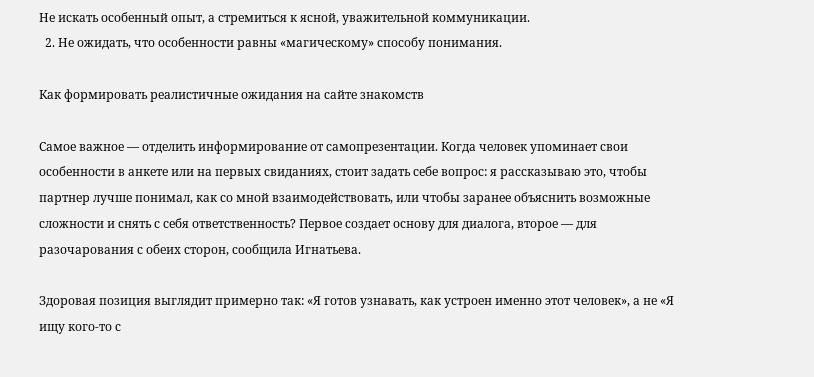Не искать особенный опыт, а стремиться к ясной, уважительной коммуникации.
  2. Не ожидать, что особенности равны «магическому» способу понимания.

Как формировать реалистичные ожидания на сайте знакомств

Самое важное — отделить информирование от самопрезентации. Когда человек упоминает свои особенности в анкете или на первых свиданиях, стоит задать себе вопрос: я рассказываю это, чтобы партнер лучше понимал, как со мной взаимодействовать, или чтобы заранее объяснить возможные сложности и снять с себя ответственность? Первое создает основу для диалога, второе — для разочарования с обеих сторон, сообщила Игнатьева.

Здоровая позиция выглядит примерно так: «Я готов узнавать, как устроен именно этот человек», а не «Я ищу кого-то с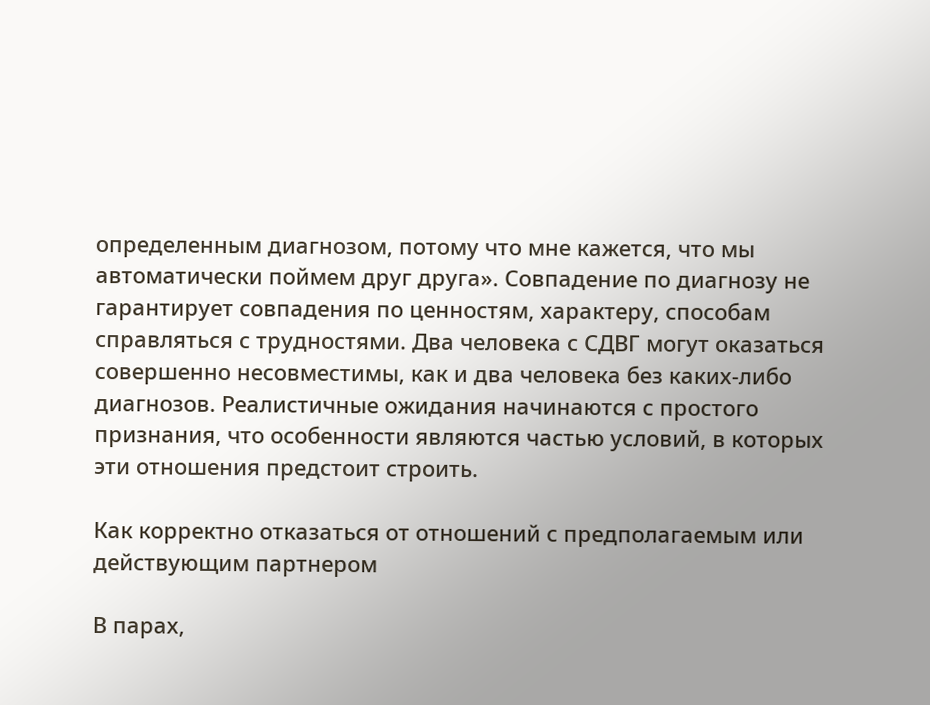определенным диагнозом, потому что мне кажется, что мы автоматически поймем друг друга». Совпадение по диагнозу не гарантирует совпадения по ценностям, характеру, способам справляться с трудностями. Два человека с СДВГ могут оказаться совершенно несовместимы, как и два человека без каких-либо диагнозов. Реалистичные ожидания начинаются с простого признания, что особенности являются частью условий, в которых эти отношения предстоит строить.

Как корректно отказаться от отношений с предполагаемым или действующим партнером

В парах,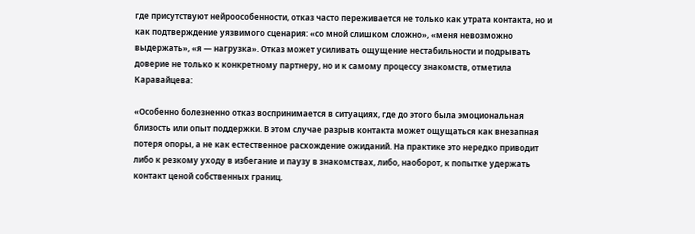где присутствуют нейроособенности, отказ часто переживается не только как утрата контакта, но и как подтверждение уязвимого сценария: «со мной слишком сложно», «меня невозможно выдержать», «я — нагрузка». Отказ может усиливать ощущение нестабильности и подрывать доверие не только к конкретному партнеру, но и к самому процессу знакомств, отметила Каравайцева:

«Особенно болезненно отказ воспринимается в ситуациях, где до этого была эмоциональная близость или опыт поддержки. В этом случае разрыв контакта может ощущаться как внезапная потеря опоры, а не как естественное расхождение ожиданий. На практике это нередко приводит либо к резкому уходу в избегание и паузу в знакомствах, либо, наоборот, к попытке удержать контакт ценой собственных границ.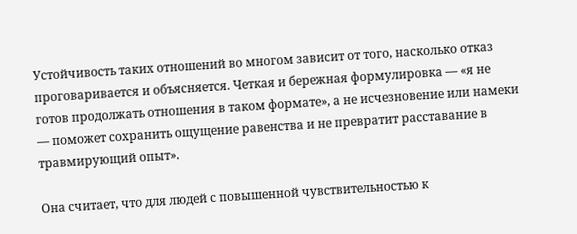Устойчивость таких отношений во многом зависит от того, насколько отказ проговаривается и объясняется. Четкая и бережная формулировка — «я не готов продолжать отношения в таком формате», а не исчезновение или намеки — поможет сохранить ощущение равенства и не превратит расставание в травмирующий опыт».

Она считает, что для людей с повышенной чувствительностью к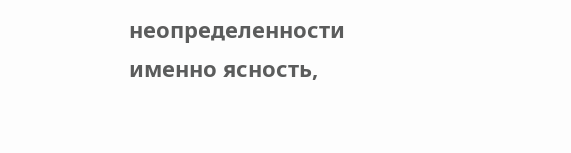неопределенности именно ясность,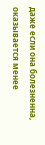даже если она болезненна, оказывается менее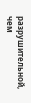разрушительной, чем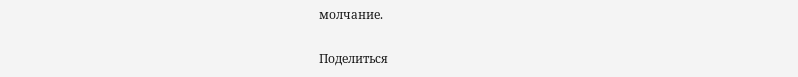молчание.

Поделиться